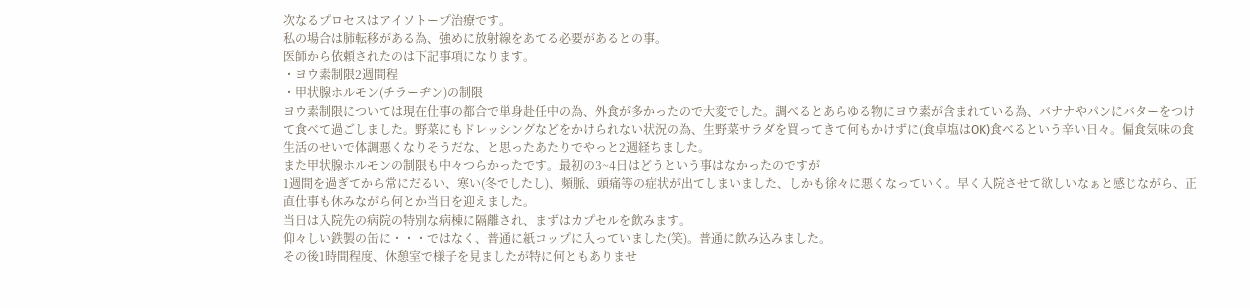次なるプロセスはアイソトープ治療です。
私の場合は肺転移がある為、強めに放射線をあてる必要があるとの事。
医師から依頼されたのは下記事項になります。
・ヨウ素制限2週間程
・甲状腺ホルモン(チラーヂン)の制限
ヨウ素制限については現在仕事の都合で単身赴任中の為、外食が多かったので大変でした。調べるとあらゆる物にヨウ素が含まれている為、バナナやパンにバターをつけて食べて過ごしました。野菜にもドレッシングなどをかけられない状況の為、生野菜サラダを買ってきて何もかけずに(食卓塩はOK)食べるという辛い日々。偏食気味の食生活のせいで体調悪くなりそうだな、と思ったあたりでやっと2週経ちました。
また甲状腺ホルモンの制限も中々つらかったです。最初の3~4日はどうという事はなかったのですが
1週間を過ぎてから常にだるい、寒い(冬でしたし)、頻脈、頭痛等の症状が出てしまいました、しかも徐々に悪くなっていく。早く入院させて欲しいなぁと感じながら、正直仕事も休みながら何とか当日を迎えました。
当日は入院先の病院の特別な病棟に隔離され、まずはカプセルを飲みます。
仰々しい鉄製の缶に・・・ではなく、普通に紙コップに入っていました(笑)。普通に飲み込みました。
その後1時間程度、休憩室で様子を見ましたが特に何ともありませ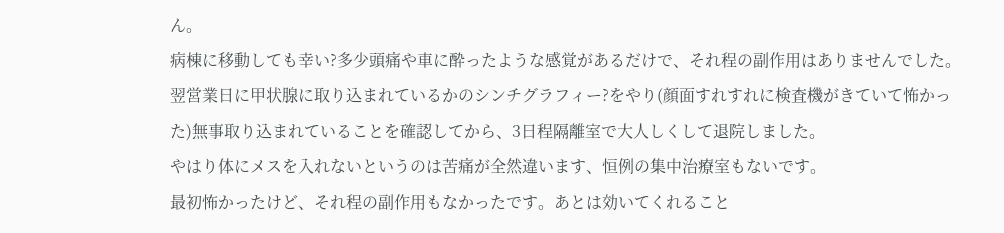ん。
病棟に移動しても幸い?多少頭痛や車に酔ったような感覚があるだけで、それ程の副作用はありませんでした。翌営業日に甲状腺に取り込まれているかのシンチグラフィー?をやり(顔面すれすれに検査機がきていて怖かった)無事取り込まれていることを確認してから、3日程隔離室で大人しくして退院しました。
やはり体にメスを入れないというのは苦痛が全然違います、恒例の集中治療室もないです。
最初怖かったけど、それ程の副作用もなかったです。あとは効いてくれること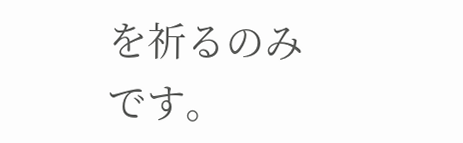を祈るのみです。